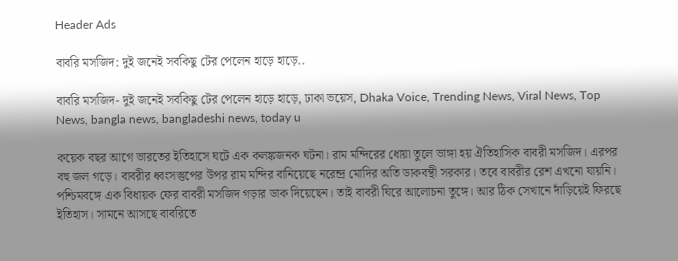Header Ads

বাবরি মসজিদ: দুই জনেই সবকিছু টের পেলেন হাড়ে হাড়ে..

বাবরি মসজিদ- দুই জনেই সবকিছু টের পেলেন হাড়ে হাড়ে, ঢাকা ভয়েস, Dhaka Voice, Trending News, Viral News, Top News, bangla news, bangladeshi news, today u

কয়েক বছর আগে ভারতের ইতিহাসে ঘটে এক কলঙ্কজনক ঘটনা। রাম মন্দিরের ধোয়া তুলে ভাঙ্গা হয় ঐতিহাসিক বাবরী মসজিদ। এরপর বহু জল গড়ে। বাবরীর ধ্বংসস্তুপের উপর রাম মন্দির বানিয়েছে নরেন্দ্র মোদির অতি ডাকবন্থী সরকার। তবে বাবরীর রেশ এখনো যায়নি। পশ্চিমবঙ্গে এক বিধায়ক ফের বাবরী মসজিদ গড়ার ডাক দিয়েছেন। তাই বাবরী ঘিরে আলোচনা তুঙ্গে। আর ঠিক সেখানে দাঁড়িয়েই ফিরছে ইতিহাস। সামনে আসছে বাবরিতে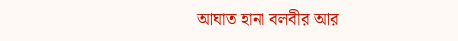আঘাত হানা বলবীর আর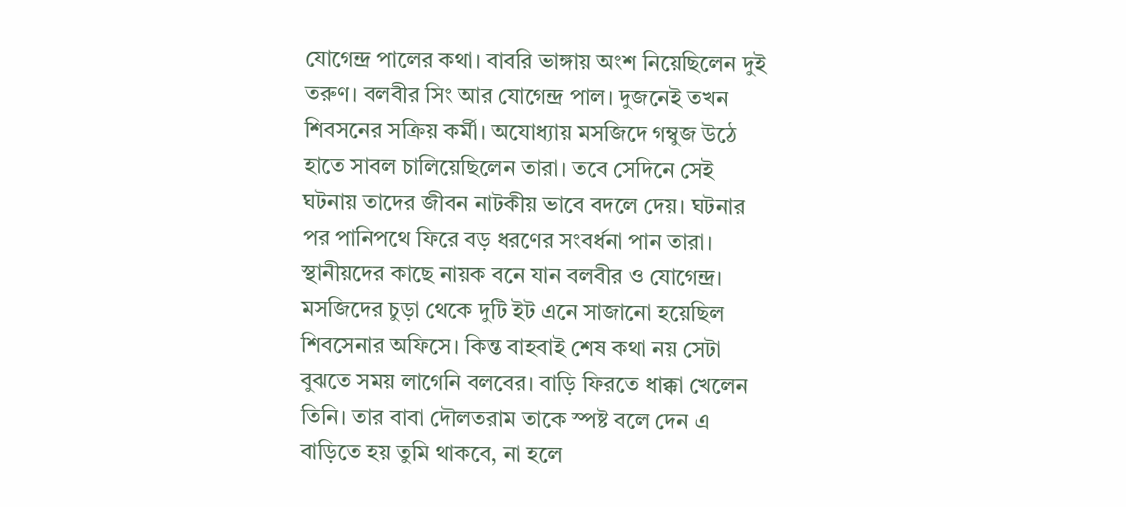যোগেন্দ্র পালের কথা। বাবরি ভাঙ্গায় অংশ নিয়েছিলেন দুই তরুণ। বলবীর সিং আর যোগেন্দ্র পাল। দুজনেই তখন শিবসনের সক্রিয় কর্মী। অযোধ্যায় মসজিদে গম্বুজ উঠে হাতে সাবল চালিয়েছিলেন তারা। তবে সেদিনে সেই ঘটনায় তাদের জীবন নাটকীয় ভাবে বদলে দেয়। ঘটনার পর পানিপথে ফিরে বড় ধরণের সংবর্ধনা পান তারা। স্থানীয়দের কাছে নায়ক বনে যান বলবীর ও যোগেন্দ্র। মসজিদের চুড়া থেকে দুটি ইট এনে সাজানো হয়েছিল শিবসেনার অফিসে। কিন্ত বাহবাই শেষ কথা নয় সেটা বুঝতে সময় লাগেনি বলবের। বাড়ি ফিরতে ধাক্কা খেলেন তিনি। তার বাবা দৌলতরাম তাকে স্পষ্ট বলে দেন এ বাড়িতে হয় তুমি থাকবে, না হলে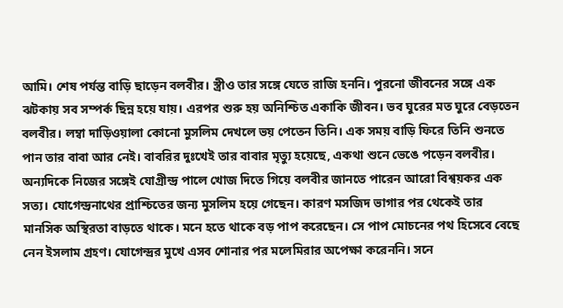আমি। শেষ পর্যন্ত বাড়ি ছাড়েন বলবীর। স্ত্রীও তার সঙ্গে যেতে রাজি হননি। পুরনো জীবনের সঙ্গে এক ঝটকায় সব সম্পর্ক ছিন্ন হয়ে যায়। এরপর শুরু হয় অনিশ্চিত একাকি জীবন। ভব ঘুরের মত ঘুরে বেড়তেন বলবীর। লম্বা দাড়িওয়ালা কোনো মুসলিম দেখলে ভয় পেতেন তিনি। এক সময় বাড়ি ফিরে তিনি শুনতে পান তার বাবা আর নেই। বাবরির দুঃখেই তার বাবার মৃত্যু হয়েছে, একথা শুনে ভেঙে পড়েন বলবীর। অন্যদিকে নিজের সঙ্গেই যোগ্রীন্দ্র পালে খোজ দিতে গিয়ে বলবীর জানতে পারেন আরো বিশ্বয়কর এক সত্য। যোগেন্দ্রনাথের প্রাশ্চিতের জন্য মুসলিম হয়ে গেছেন। কারণ মসজিদ ভাগার পর থেকেই তার মানসিক অস্থিরতা বাড়তে থাকে। মনে হতে থাকে বড় পাপ করেছেন। সে পাপ মোচনের পথ হিসেবে বেছে নেন ইসলাম গ্রহণ। যোগেন্দ্রর মুখে এসব শোনার পর মলেমিরার অপেক্ষা করেননি। সনে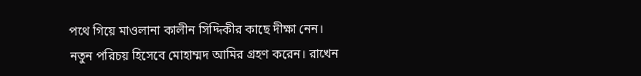পথে গিয়ে মাওলানা কালীন সিদ্দিকীর কাছে দীক্ষা নেন। নতুন পরিচয় হিসেবে মোহাম্মদ আমির গ্রহণ করেন। রাখেন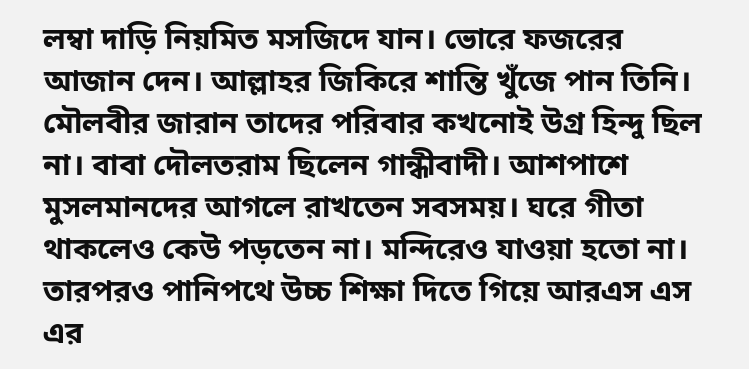লম্বা দাড়ি নিয়মিত মসজিদে যান। ভোরে ফজরের আজান দেন। আল্লাহর জিকিরে শান্তি খুঁজে পান তিনি। মৌলবীর জারান তাদের পরিবার কখনোই উগ্র হিন্দু ছিল না। বাবা দৌলতরাম ছিলেন গান্ধীবাদী। আশপাশে মুসলমানদের আগলে রাখতেন সবসময়। ঘরে গীতা থাকলেও কেউ পড়তেন না। মন্দিরেও যাওয়া হতো না। তারপরও পানিপথে উচ্চ শিক্ষা দিতে গিয়ে আরএস এস এর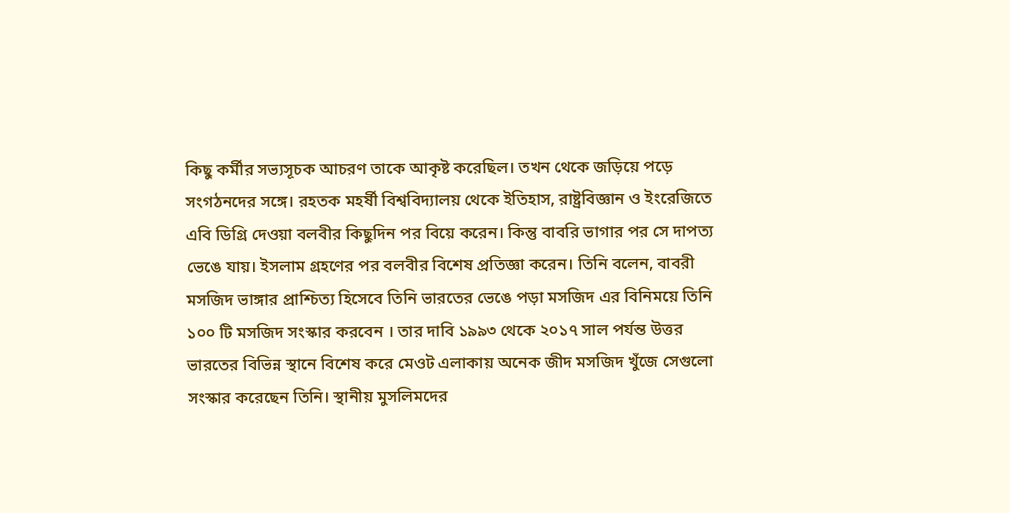কিছু কর্মীর সভ্যসূচক আচরণ তাকে আকৃষ্ট করেছিল। তখন থেকে জড়িয়ে পড়ে সংগঠনদের সঙ্গে। রহতক মহর্ষী বিশ্ববিদ্যালয় থেকে ইতিহাস, রাষ্ট্রবিজ্ঞান ও ইংরেজিতে এবি ডিগ্রি দেওয়া বলবীর কিছুদিন পর বিয়ে করেন। কিন্তু বাবরি ভাগার পর সে দাপত্য ভেঙে যায়। ইসলাম গ্রহণের পর বলবীর বিশেষ প্রতিজ্ঞা করেন। তিনি বলেন, বাবরী মসজিদ ভাঙ্গার প্রাশ্চিত্য হিসেবে তিনি ভারতের ভেঙে পড়া মসজিদ এর বিনিময়ে তিনি ১০০ টি মসজিদ সংস্কার করবেন । তার দাবি ১৯৯৩ থেকে ২০১৭ সাল পর্যন্ত উত্তর ভারতের বিভিন্ন স্থানে বিশেষ করে মেওট এলাকায় অনেক জীদ মসজিদ খুঁজে সেগুলো সংস্কার করেছেন তিনি। স্থানীয় মুসলিমদের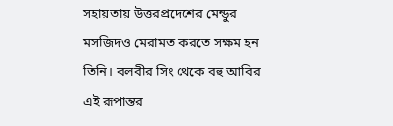সহায়তায় উত্তরপ্রদেশের মেন্ডুর মসজিদও মেরামত করতে সক্ষম হন তিনি। বলবীর সিং থেকে বহু আবির এই রূপান্তর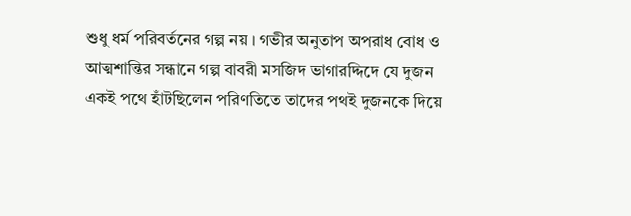শুধু ধর্ম পরিবর্তনের গল্প নয় । গভীর অনুতাপ অপরাধ বোধ ও আত্মশান্তির সন্ধানে গল্প বাবরী মসজিদ ভাগারদ্দিদে যে দুজন একই পথে হাঁটছিলেন পরিণতিতে তাদের পথই দুজনকে দিয়ে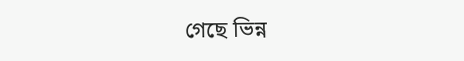গেছে ভিন্ন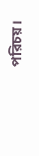পরিচয়।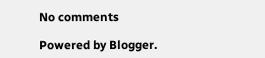No comments

Powered by Blogger.